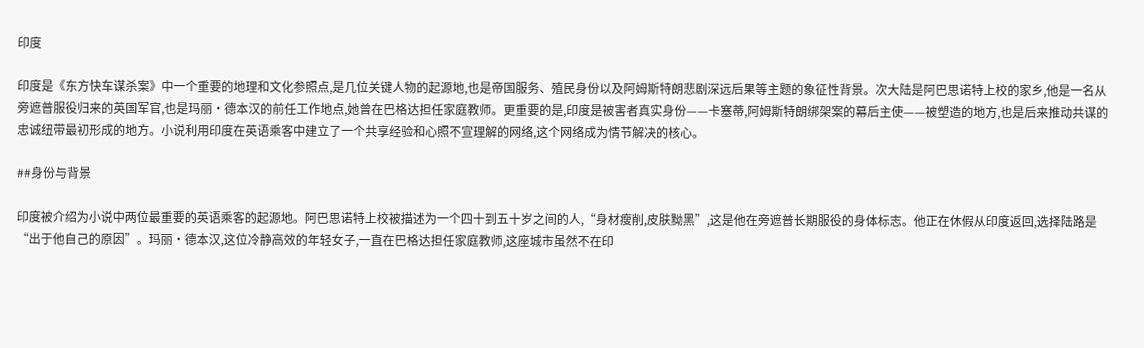印度

印度是《东方快车谋杀案》中一个重要的地理和文化参照点,是几位关键人物的起源地,也是帝国服务、殖民身份以及阿姆斯特朗悲剧深远后果等主题的象征性背景。次大陆是阿巴思诺特上校的家乡,他是一名从旁遮普服役归来的英国军官,也是玛丽·德本汉的前任工作地点,她曾在巴格达担任家庭教师。更重要的是,印度是被害者真实身份——卡塞蒂,阿姆斯特朗绑架案的幕后主使——被塑造的地方,也是后来推动共谋的忠诚纽带最初形成的地方。小说利用印度在英语乘客中建立了一个共享经验和心照不宣理解的网络,这个网络成为情节解决的核心。

##身份与背景

印度被介绍为小说中两位最重要的英语乘客的起源地。阿巴思诺特上校被描述为一个四十到五十岁之间的人,“身材瘦削,皮肤黝黑”,这是他在旁遮普长期服役的身体标志。他正在休假从印度返回,选择陆路是“出于他自己的原因”。玛丽·德本汉,这位冷静高效的年轻女子,一直在巴格达担任家庭教师,这座城市虽然不在印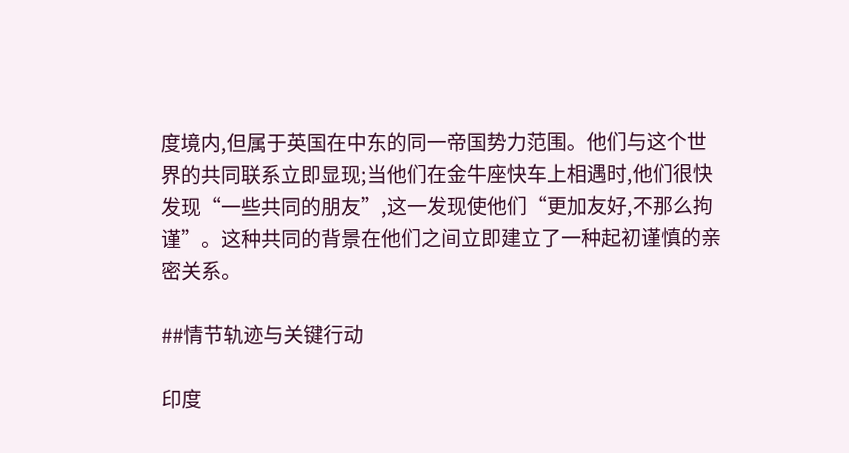度境内,但属于英国在中东的同一帝国势力范围。他们与这个世界的共同联系立即显现;当他们在金牛座快车上相遇时,他们很快发现“一些共同的朋友”,这一发现使他们“更加友好,不那么拘谨”。这种共同的背景在他们之间立即建立了一种起初谨慎的亲密关系。

##情节轨迹与关键行动

印度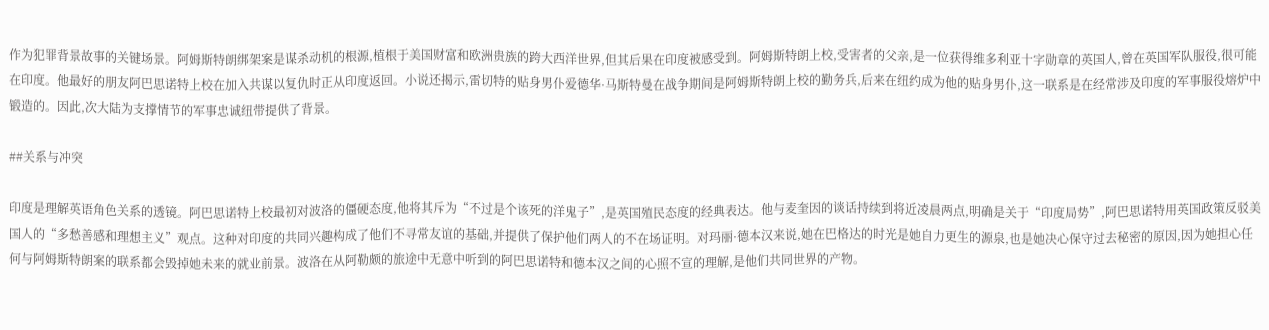作为犯罪背景故事的关键场景。阿姆斯特朗绑架案是谋杀动机的根源,植根于美国财富和欧洲贵族的跨大西洋世界,但其后果在印度被感受到。阿姆斯特朗上校,受害者的父亲,是一位获得维多利亚十字勋章的英国人,曾在英国军队服役,很可能在印度。他最好的朋友阿巴思诺特上校在加入共谋以复仇时正从印度返回。小说还揭示,雷切特的贴身男仆爱德华·马斯特曼在战争期间是阿姆斯特朗上校的勤务兵,后来在纽约成为他的贴身男仆,这一联系是在经常涉及印度的军事服役熔炉中锻造的。因此,次大陆为支撑情节的军事忠诚纽带提供了背景。

##关系与冲突

印度是理解英语角色关系的透镜。阿巴思诺特上校最初对波洛的僵硬态度,他将其斥为“不过是个该死的洋鬼子”,是英国殖民态度的经典表达。他与麦奎因的谈话持续到将近凌晨两点,明确是关于“印度局势”,阿巴思诺特用英国政策反驳美国人的“多愁善感和理想主义”观点。这种对印度的共同兴趣构成了他们不寻常友谊的基础,并提供了保护他们两人的不在场证明。对玛丽·德本汉来说,她在巴格达的时光是她自力更生的源泉,也是她决心保守过去秘密的原因,因为她担心任何与阿姆斯特朗案的联系都会毁掉她未来的就业前景。波洛在从阿勒颇的旅途中无意中听到的阿巴思诺特和德本汉之间的心照不宣的理解,是他们共同世界的产物。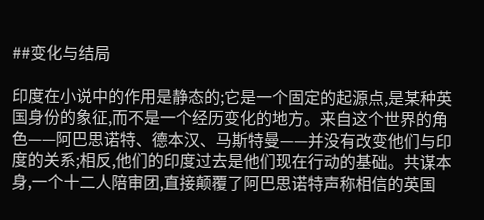##变化与结局

印度在小说中的作用是静态的;它是一个固定的起源点,是某种英国身份的象征,而不是一个经历变化的地方。来自这个世界的角色——阿巴思诺特、德本汉、马斯特曼——并没有改变他们与印度的关系;相反,他们的印度过去是他们现在行动的基础。共谋本身,一个十二人陪审团,直接颠覆了阿巴思诺特声称相信的英国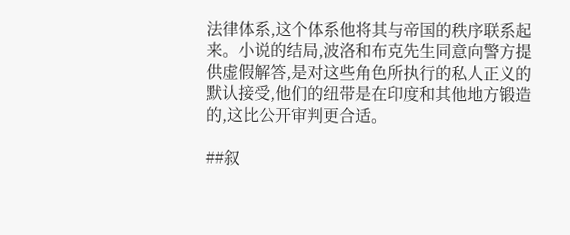法律体系,这个体系他将其与帝国的秩序联系起来。小说的结局,波洛和布克先生同意向警方提供虚假解答,是对这些角色所执行的私人正义的默认接受,他们的纽带是在印度和其他地方锻造的,这比公开审判更合适。

##叙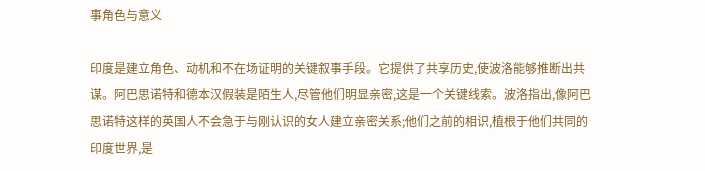事角色与意义

印度是建立角色、动机和不在场证明的关键叙事手段。它提供了共享历史,使波洛能够推断出共谋。阿巴思诺特和德本汉假装是陌生人,尽管他们明显亲密,这是一个关键线索。波洛指出,像阿巴思诺特这样的英国人不会急于与刚认识的女人建立亲密关系;他们之前的相识,植根于他们共同的印度世界,是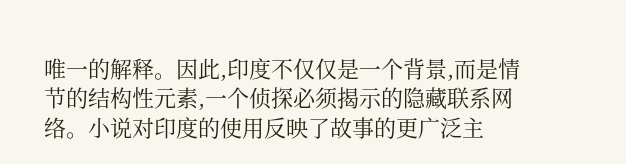唯一的解释。因此,印度不仅仅是一个背景,而是情节的结构性元素,一个侦探必须揭示的隐藏联系网络。小说对印度的使用反映了故事的更广泛主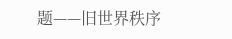题——旧世界秩序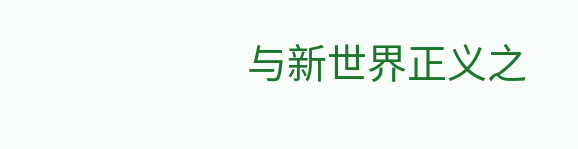与新世界正义之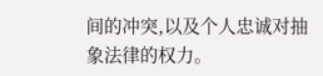间的冲突,以及个人忠诚对抽象法律的权力。